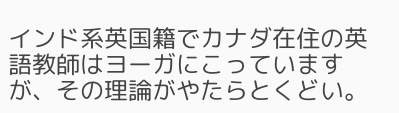インド系英国籍でカナダ在住の英語教師はヨーガにこっていますが、その理論がやたらとくどい。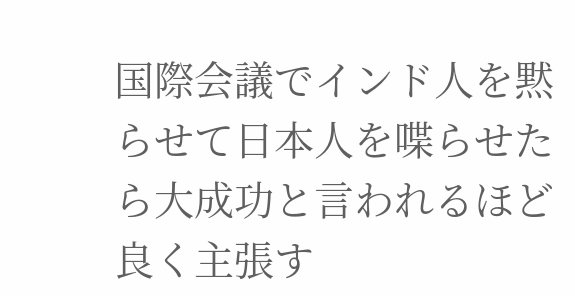国際会議でインド人を黙らせて日本人を喋らせたら大成功と言われるほど良く主張す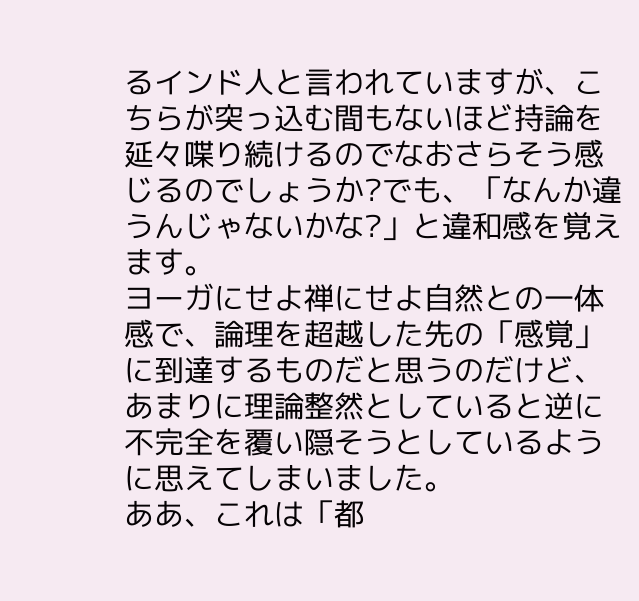るインド人と言われていますが、こちらが突っ込む間もないほど持論を延々喋り続けるのでなおさらそう感じるのでしょうか?でも、「なんか違うんじゃないかな?」と違和感を覚えます。
ヨーガにせよ禅にせよ自然との一体感で、論理を超越した先の「感覚」に到達するものだと思うのだけど、あまりに理論整然としていると逆に不完全を覆い隠そうとしているように思えてしまいました。
ああ、これは「都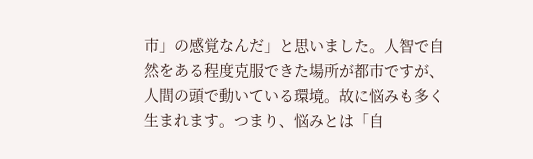市」の感覚なんだ」と思いました。人智で自然をある程度克服できた場所が都市ですが、人間の頭で動いている環境。故に悩みも多く生まれます。つまり、悩みとは「自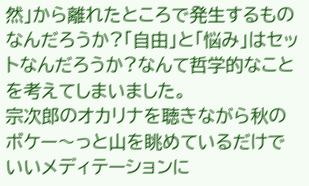然」から離れたところで発生するものなんだろうか?「自由」と「悩み」はセットなんだろうか?なんて哲学的なことを考えてしまいました。
宗次郎のオカリナを聴きながら秋のボケー〜っと山を眺めているだけでいいメディテーションに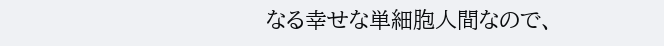なる幸せな単細胞人間なので、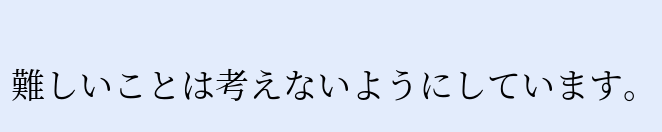難しいことは考えないようにしています。